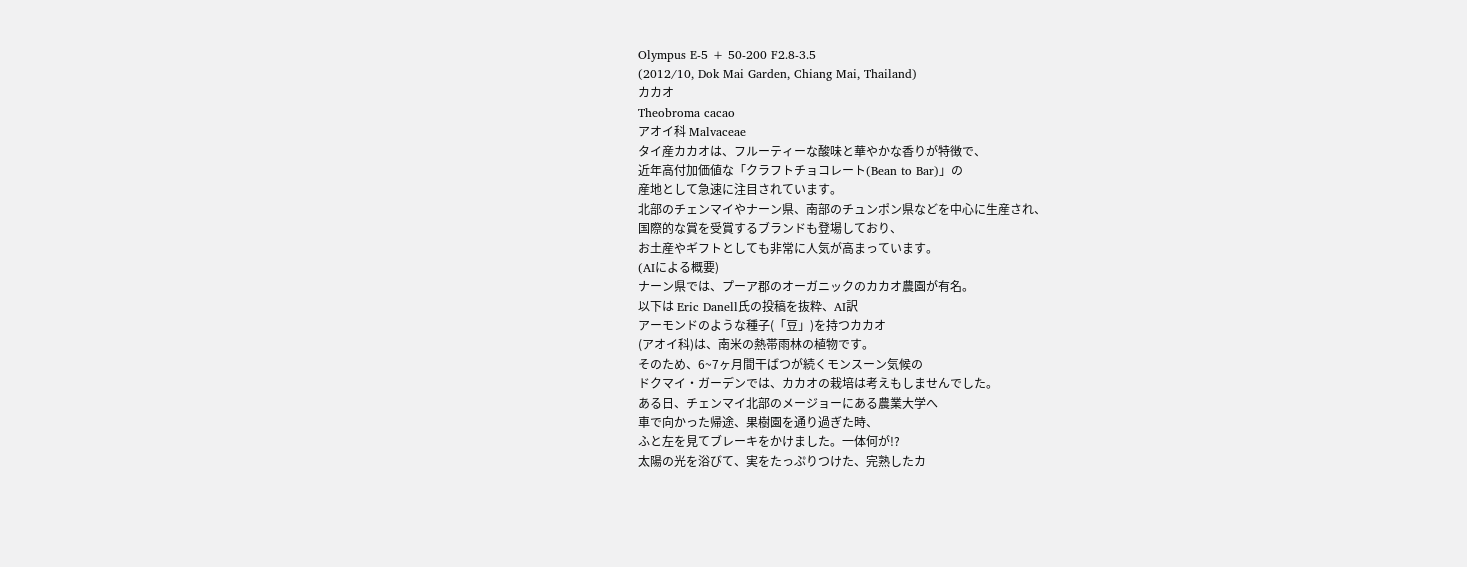Olympus E-5 + 50-200 F2.8-3.5
(2012/10, Dok Mai Garden, Chiang Mai, Thailand)
カカオ
Theobroma cacao
アオイ科 Malvaceae
タイ産カカオは、フルーティーな酸味と華やかな香りが特徴で、
近年高付加価値な「クラフトチョコレート(Bean to Bar)」の
産地として急速に注目されています。
北部のチェンマイやナーン県、南部のチュンポン県などを中心に生産され、
国際的な賞を受賞するブランドも登場しており、
お土産やギフトとしても非常に人気が高まっています。
(AIによる概要)
ナーン県では、プーア郡のオーガニックのカカオ農園が有名。
以下は Eric Danell氏の投稿を抜粋、AI訳
アーモンドのような種子(「豆」)を持つカカオ
(アオイ科)は、南米の熱帯雨林の植物です。
そのため、6~7ヶ月間干ばつが続くモンスーン気候の
ドクマイ・ガーデンでは、カカオの栽培は考えもしませんでした。
ある日、チェンマイ北部のメージョーにある農業大学へ
車で向かった帰途、果樹園を通り過ぎた時、
ふと左を見てブレーキをかけました。一体何が!?
太陽の光を浴びて、実をたっぷりつけた、完熟したカ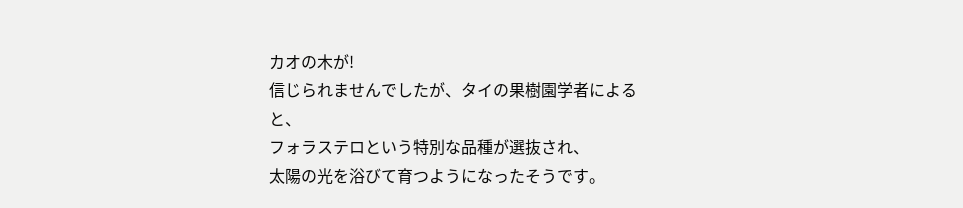カオの木が!
信じられませんでしたが、タイの果樹園学者によると、
フォラステロという特別な品種が選抜され、
太陽の光を浴びて育つようになったそうです。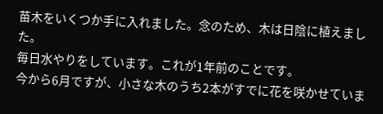苗木をいくつか手に入れました。念のため、木は日陰に植えました。
毎日水やりをしています。これが1年前のことです。
今から6月ですが、小さな木のうち2本がすでに花を咲かせていま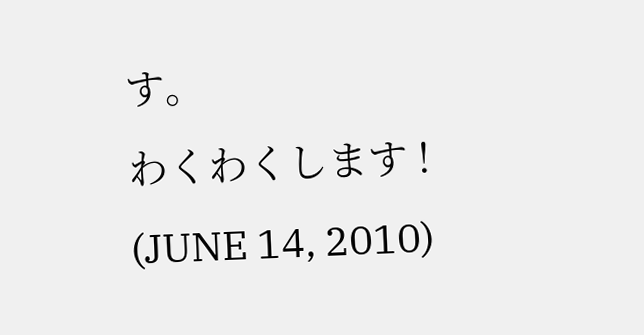す。
わくわくします ! (JUNE 14, 2010)